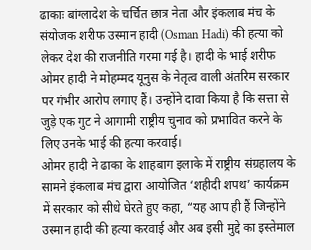ढाकाः बांग्लादेश के चर्चित छात्र नेता और इंकलाब मंच के संयोजक शरीफ उस्मान हादी (Osman Hadi) की हत्या को लेकर देश की राजनीति गरमा गई है। हादी के भाई शरीफ ओमर हादी ने मोहम्मद यूनुस के नेतृत्व वाली अंतरिम सरकार पर गंभीर आरोप लगाए हैं। उन्होंने दावा किया है कि सत्ता से जुड़े एक गुट ने आगामी राष्ट्रीय चुनाव को प्रभावित करने के लिए उनके भाई की हत्या करवाई।
ओमर हादी ने ढाका के शाहबाग इलाके में राष्ट्रीय संग्रहालय के सामने इंकलाब मंच द्वारा आयोजित ‘शहीदी शपथ’ कार्यक्रम में सरकार को सीधे घेरते हुए कहा, “यह आप ही हैं जिन्होंने उस्मान हादी की हत्या करवाई और अब इसी मुद्दे का इस्तेमाल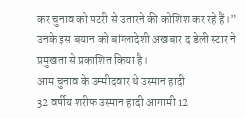कर चुनाव को पटरी से उतारने की कोशिश कर रहे हैं।” उनके इस बयान को बांग्लादेशी अखबार द डेली स्टार ने प्रमुखता से प्रकाशित किया है।
आम चुनाव के उम्मीदवार थे उस्मान हादी
32 वर्षीय शरीफ उस्मान हादी आगामी 12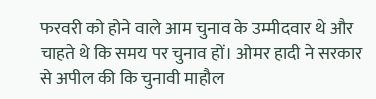फरवरी को होने वाले आम चुनाव के उम्मीदवार थे और चाहते थे कि समय पर चुनाव हों। ओमर हादी ने सरकार से अपील की कि चुनावी माहौल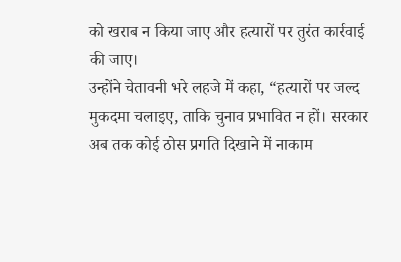को खराब न किया जाए और हत्यारों पर तुरंत कार्रवाई की जाए।
उन्होंने चेतावनी भरे लहजे में कहा, “हत्यारों पर जल्द मुकदमा चलाइए, ताकि चुनाव प्रभावित न हों। सरकार अब तक कोई ठोस प्रगति दिखाने में नाकाम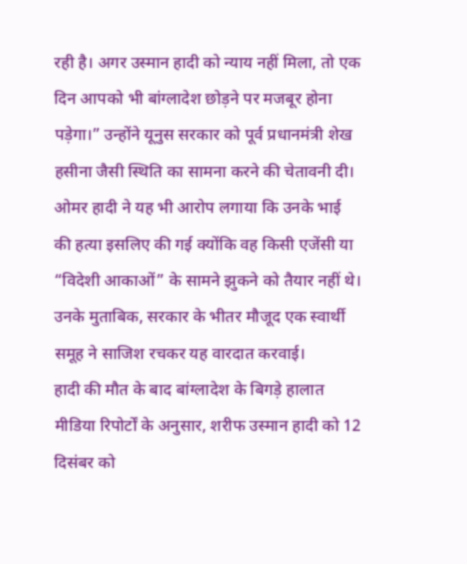रही है। अगर उस्मान हादी को न्याय नहीं मिला, तो एक दिन आपको भी बांग्लादेश छोड़ने पर मजबूर होना पड़ेगा।” उन्होंने यूनुस सरकार को पूर्व प्रधानमंत्री शेख हसीना जैसी स्थिति का सामना करने की चेतावनी दी।
ओमर हादी ने यह भी आरोप लगाया कि उनके भाई की हत्या इसलिए की गई क्योंकि वह किसी एजेंसी या “विदेशी आकाओं” के सामने झुकने को तैयार नहीं थे। उनके मुताबिक, सरकार के भीतर मौजूद एक स्वार्थी समूह ने साजिश रचकर यह वारदात करवाई।
हादी की मौत के बाद बांग्लादेश के बिगड़े हालात
मीडिया रिपोर्टों के अनुसार, शरीफ उस्मान हादी को 12 दिसंबर को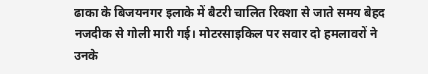ढाका के बिजयनगर इलाके में बैटरी चालित रिक्शा से जाते समय बेहद नजदीक से गोली मारी गई। मोटरसाइकिल पर सवार दो हमलावरों ने उनके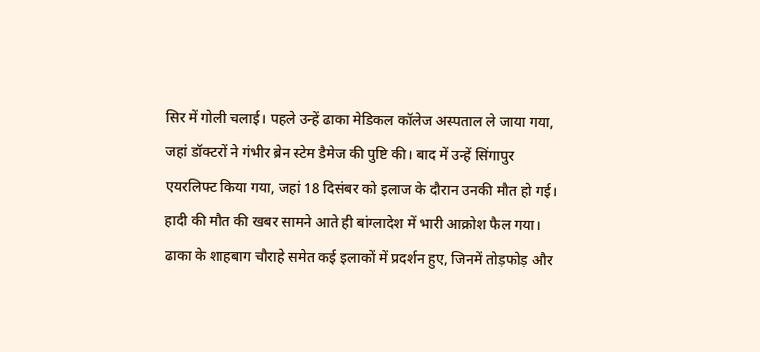सिर में गोली चलाई। पहले उन्हें ढाका मेडिकल कॉलेज अस्पताल ले जाया गया, जहां डॉक्टरों ने गंभीर ब्रेन स्टेम डैमेज की पुष्टि की। बाद में उन्हें सिंगापुर एयरलिफ्ट किया गया, जहां 18 दिसंबर को इलाज के दौरान उनकी मौत हो गई।
हादी की मौत की खबर सामने आते ही बांग्लादेश में भारी आक्रोश फैल गया। ढाका के शाहबाग चौराहे समेत कई इलाकों में प्रदर्शन हुए, जिनमें तोड़फोड़ और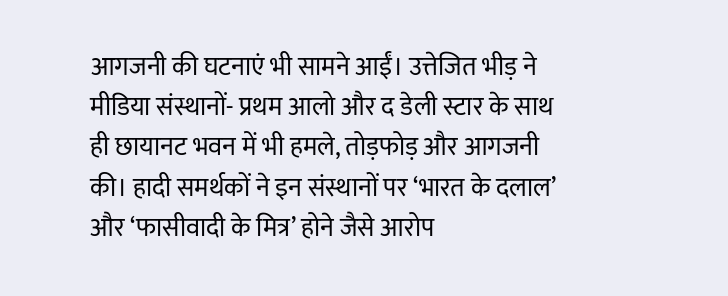आगजनी की घटनाएं भी सामने आईं। उत्तेजित भीड़ ने मीडिया संस्थानों- प्रथम आलो और द डेली स्टार के साथ ही छायानट भवन में भी हमले, तोड़फोड़ और आगजनी की। हादी समर्थकों ने इन संस्थानों पर ‘भारत के दलाल’ और ‘फासीवादी के मित्र’ होने जैसे आरोप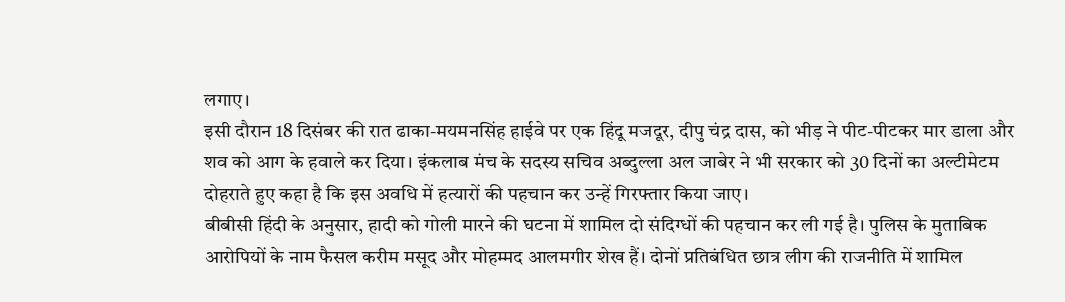लगाए।
इसी दौरान 18 दिसंबर की रात ढाका-मयमनसिंह हाईवे पर एक हिंदू मजदूर, दीपु चंद्र दास, को भीड़ ने पीट-पीटकर मार डाला और शव को आग के हवाले कर दिया। इंकलाब मंच के सदस्य सचिव अब्दुल्ला अल जाबेर ने भी सरकार को 30 दिनों का अल्टीमेटम दोहराते हुए कहा है कि इस अवधि में हत्यारों की पहचान कर उन्हें गिरफ्तार किया जाए।
बीबीसी हिंदी के अनुसार, हादी को गोली मारने की घटना में शामिल दो संदिग्धों की पहचान कर ली गई है। पुलिस के मुताबिक आरोपियों के नाम फैसल करीम मसूद और मोहम्मद आलमगीर शेख हैं। दोनों प्रतिबंधित छात्र लीग की राजनीति में शामिल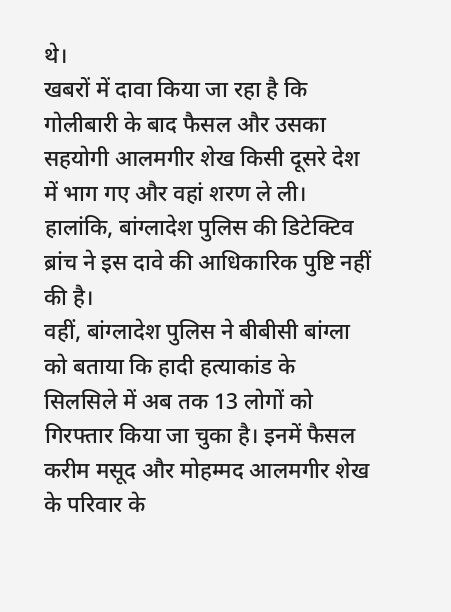थे।
खबरों में दावा किया जा रहा है कि गोलीबारी के बाद फैसल और उसका सहयोगी आलमगीर शेख किसी दूसरे देश में भाग गए और वहां शरण ले ली। हालांकि, बांग्लादेश पुलिस की डिटेक्टिव ब्रांच ने इस दावे की आधिकारिक पुष्टि नहीं की है।
वहीं, बांग्लादेश पुलिस ने बीबीसी बांग्ला को बताया कि हादी हत्याकांड के सिलसिले में अब तक 13 लोगों को गिरफ्तार किया जा चुका है। इनमें फैसल करीम मसूद और मोहम्मद आलमगीर शेख के परिवार के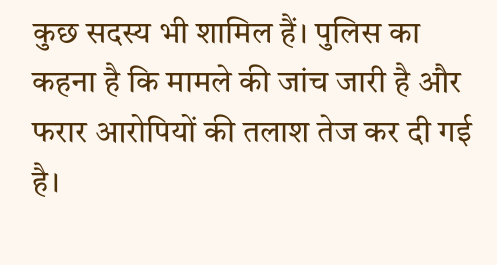कुछ सदस्य भी शामिल हैं। पुलिस का कहना है कि मामले की जांच जारी है और फरार आरोपियों की तलाश तेज कर दी गई है।